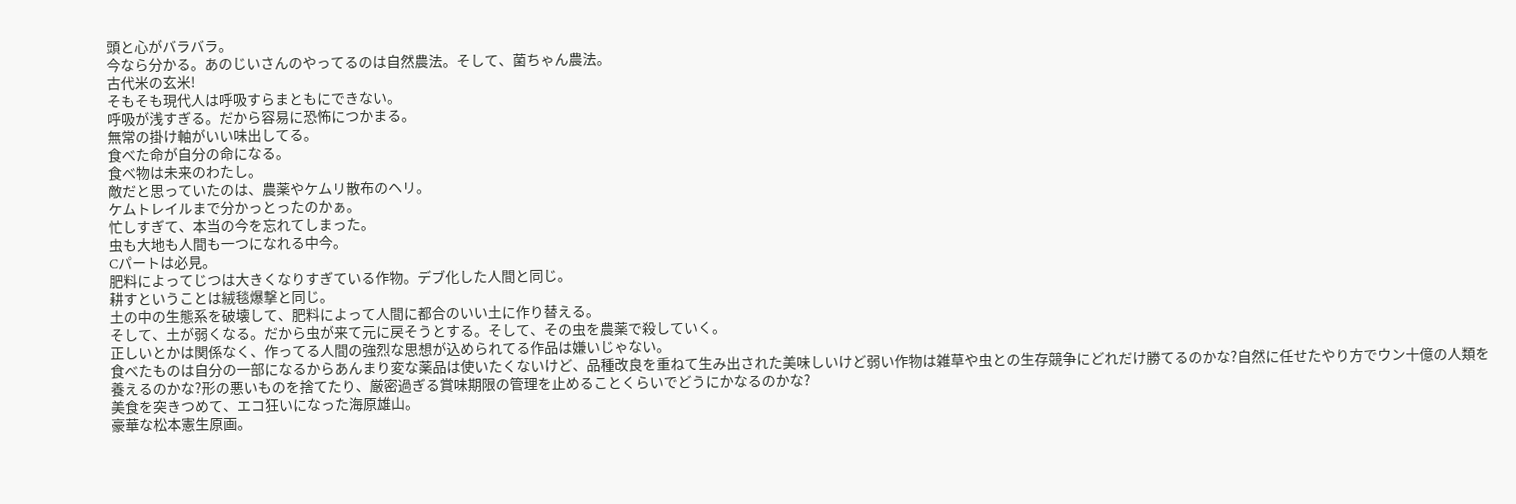頭と心がバラバラ。
今なら分かる。あのじいさんのやってるのは自然農法。そして、菌ちゃん農法。
古代米の玄米!
そもそも現代人は呼吸すらまともにできない。
呼吸が浅すぎる。だから容易に恐怖につかまる。
無常の掛け軸がいい味出してる。
食べた命が自分の命になる。
食べ物は未来のわたし。
敵だと思っていたのは、農薬やケムリ散布のヘリ。
ケムトレイルまで分かっとったのかぁ。
忙しすぎて、本当の今を忘れてしまった。
虫も大地も人間も一つになれる中今。
Cパートは必見。
肥料によってじつは大きくなりすぎている作物。デブ化した人間と同じ。
耕すということは絨毯爆撃と同じ。
土の中の生態系を破壊して、肥料によって人間に都合のいい土に作り替える。
そして、土が弱くなる。だから虫が来て元に戻そうとする。そして、その虫を農薬で殺していく。
正しいとかは関係なく、作ってる人間の強烈な思想が込められてる作品は嫌いじゃない。
食べたものは自分の一部になるからあんまり変な薬品は使いたくないけど、品種改良を重ねて生み出された美味しいけど弱い作物は雑草や虫との生存競争にどれだけ勝てるのかな?自然に任せたやり方でウン十億の人類を養えるのかな?形の悪いものを捨てたり、厳密過ぎる賞味期限の管理を止めることくらいでどうにかなるのかな?
美食を突きつめて、エコ狂いになった海原雄山。
豪華な松本憲生原画。